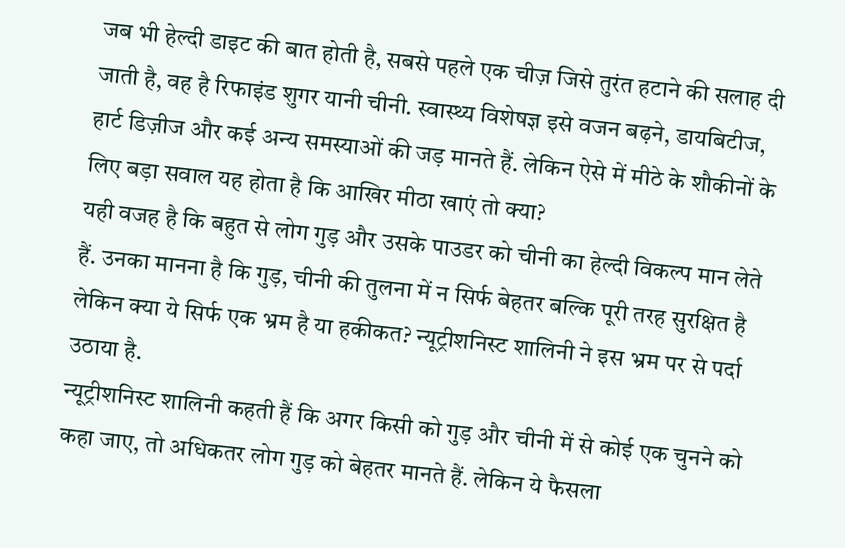जब भी हेल्दी डाइट की बात होती है, सबसे पहले एक चीज़ जिसे तुरंत हटाने की सलाह दी जाती है, वह है रिफाइंड शुगर यानी चीनी. स्वास्थ्य विशेषज्ञ इसे वजन बढ़ने, डायबिटीज, हार्ट डिज़ीज और कई अन्य समस्याओं की जड़ मानते हैं. लेकिन ऐसे में मीठे के शौकीनों के लिए बड़ा सवाल यह होता है कि आखिर मीठा खाएं तो क्या?
यही वजह है कि बहुत से लोग गुड़ और उसके पाउडर को चीनी का हेल्दी विकल्प मान लेते हैं. उनका मानना है कि गुड़, चीनी की तुलना में न सिर्फ बेहतर बल्कि पूरी तरह सुरक्षित है लेकिन क्या ये सिर्फ एक भ्रम है या हकीकत? न्यूट्रीशनिस्ट शालिनी ने इस भ्रम पर से पर्दा उठाया है.
न्यूट्रीशनिस्ट शालिनी कहती हैं कि अगर किसी को गुड़ और चीनी में से कोई एक चुनने को कहा जाए, तो अधिकतर लोग गुड़ को बेहतर मानते हैं. लेकिन ये फैसला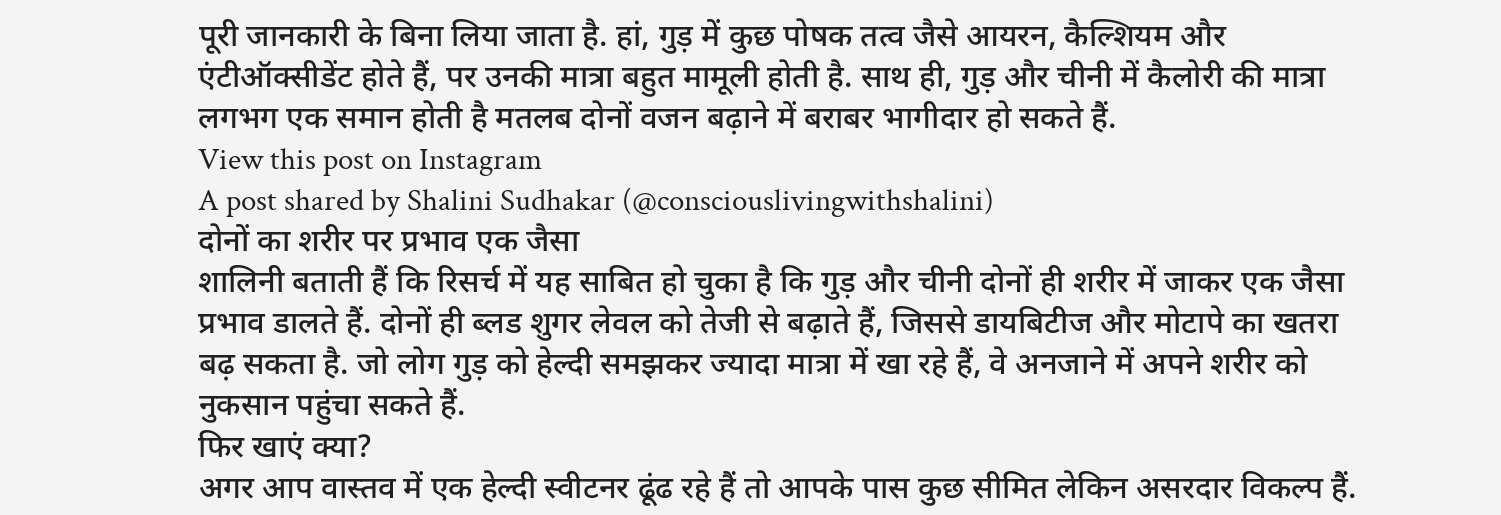पूरी जानकारी के बिना लिया जाता है. हां, गुड़ में कुछ पोषक तत्व जैसे आयरन, कैल्शियम और एंटीऑक्सीडेंट होते हैं, पर उनकी मात्रा बहुत मामूली होती है. साथ ही, गुड़ और चीनी में कैलोरी की मात्रा लगभग एक समान होती है मतलब दोनों वजन बढ़ाने में बराबर भागीदार हो सकते हैं.
View this post on Instagram
A post shared by Shalini Sudhakar (@consciouslivingwithshalini)
दोनों का शरीर पर प्रभाव एक जैसा
शालिनी बताती हैं कि रिसर्च में यह साबित हो चुका है कि गुड़ और चीनी दोनों ही शरीर में जाकर एक जैसा प्रभाव डालते हैं. दोनों ही ब्लड शुगर लेवल को तेजी से बढ़ाते हैं, जिससे डायबिटीज और मोटापे का खतरा बढ़ सकता है. जो लोग गुड़ को हेल्दी समझकर ज्यादा मात्रा में खा रहे हैं, वे अनजाने में अपने शरीर को नुकसान पहुंचा सकते हैं.
फिर खाएं क्या?
अगर आप वास्तव में एक हेल्दी स्वीटनर ढूंढ रहे हैं तो आपके पास कुछ सीमित लेकिन असरदार विकल्प हैं.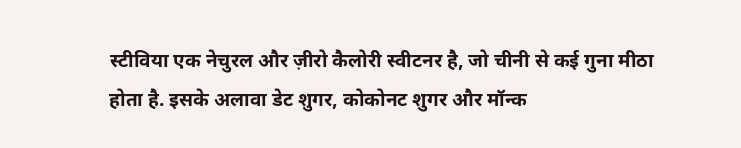स्टीविया एक नेचुरल और ज़ीरो कैलोरी स्वीटनर है, जो चीनी से कई गुना मीठा होता है. इसके अलावा डेट शुगर, कोकोनट शुगर और मॉन्क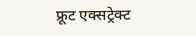फ्रूट एक्सट्रेक्ट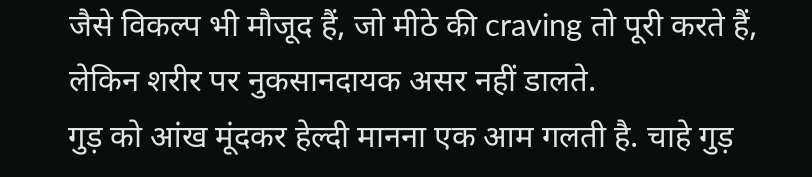जैसे विकल्प भी मौजूद हैं, जो मीठे की craving तो पूरी करते हैं, लेकिन शरीर पर नुकसानदायक असर नहीं डालते.
गुड़ को आंख मूंदकर हेल्दी मानना एक आम गलती है. चाहे गुड़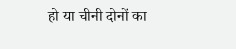हो या चीनी दोनों का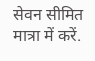सेवन सीमित मात्रा में करें.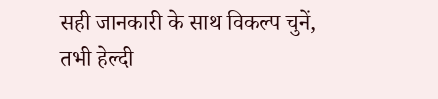सही जानकारी के साथ विकल्प चुनें, तभी हेल्दी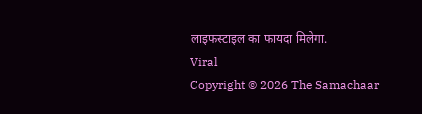लाइफस्टाइल का फायदा मिलेगा.
Viral
Copyright © 2026 The Samachaar